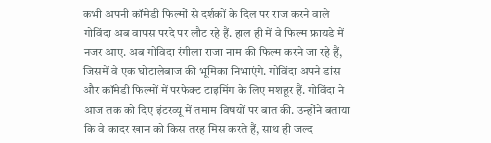कभी अपनी कॉमेडी फिल्मों से दर्शकों के दिल पर राज करने वाले गोविंदा अब वापस परदे पर लौट रहे हैं. हाल ही में वे फिल्म फ्रायडे में नजर आए. अब गोविदा रंगीला राजा नाम की फिल्म करने जा रहे हैं, जिसमें वे एक घोटालेबाज की भूमिका निभाएंगे. गोविंदा अपने डांस और कॉमेडी फिल्मों में परफेक्ट टाइमिंग के लिए मशहूर हैं. गोविंदा ने आज तक को दिए इंटरव्यू में तमाम विषयों पर बात की. उन्होंने बताया कि वे कादर खान को किस तरह मिस करते हैं, साथ ही जल्द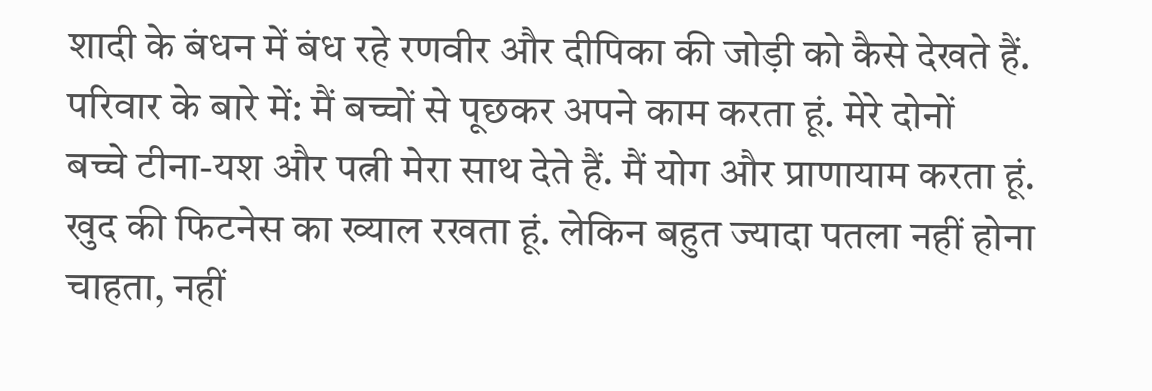शादी के बंधन में बंध रहे रणवीर और दीपिका की जोड़ी को कैसे देखते हैं.
परिवार के बारे में: मैं बच्चों से पूछकर अपने काम करता हूं. मेरे दोनों
बच्चे टीना-यश और पत्नी मेरा साथ देते हैं. मैं योग और प्राणायाम करता हूं.
खुद की फिटनेस का ख्याल रखता हूं. लेकिन बहुत ज्यादा पतला नहीं होना
चाहता, नहीं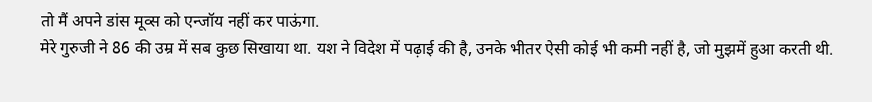तो मैं अपने डांस मूव्स को एन्जॉय नहीं कर पाऊंगा.
मेरे गुरुजी ने 86 की उम्र में सब कुछ सिखाया था. यश ने विदेश में पढ़ाई की है, उनके भीतर ऐसी कोई भी कमी नहीं है, जो मुझमें हुआ करती थी.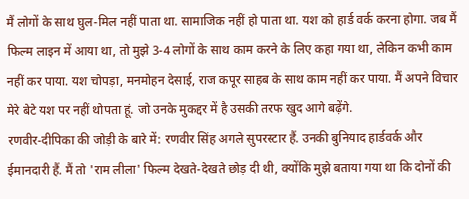मैं लोगों के साथ घुल-मिल नहीं पाता था. सामाजिक नहीं हो पाता था. यश को हार्ड वर्क करना होगा. जब मैं फिल्म लाइन में आया था, तो मुझे 3-4 लोगों के साथ काम करने के लिए कहा गया था, लेकिन कभी काम नहीं कर पाया. यश चोपड़ा, मनमोहन देसाई, राज कपूर साहब के साथ काम नहीं कर पाया. मैं अपने विचार मेरे बेटे यश पर नहीं थोपता हूं. जो उनके मुकद्दर में है उसकी तरफ खुद आगे बढ़ेंगे.
रणवीर-दीपिका की जोड़ी के बारे में: रणवीर सिंह अगले सुपरस्टार हैं. उनकी बुनियाद हार्डवर्क और ईमानदारी हैं. मैं तो 'राम लीला' फिल्म देखते-देखते छोड़ दी थी, क्योंकि मुझे बताया गया था कि दोनों की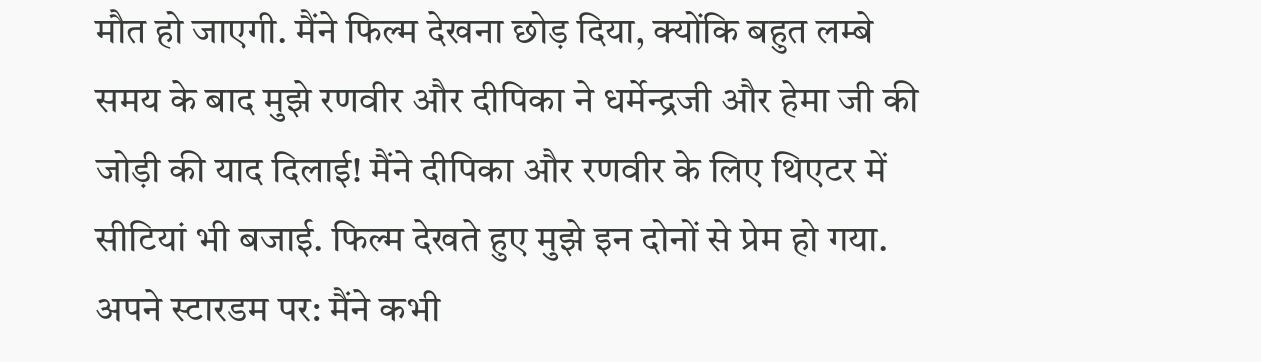मौत हो जाएगी. मैंने फिल्म देखना छोड़ दिया, क्योंकि बहुत लम्बे समय के बाद मुझे रणवीर और दीपिका ने धर्मेन्द्रजी और हेमा जी की जोड़ी की याद दिलाई! मैंने दीपिका और रणवीर के लिए थिएटर में सीटियां भी बजाई. फिल्म देखते हुए मुझे इन दोनों से प्रेम हो गया.
अपने स्टारडम पर: मैंने कभी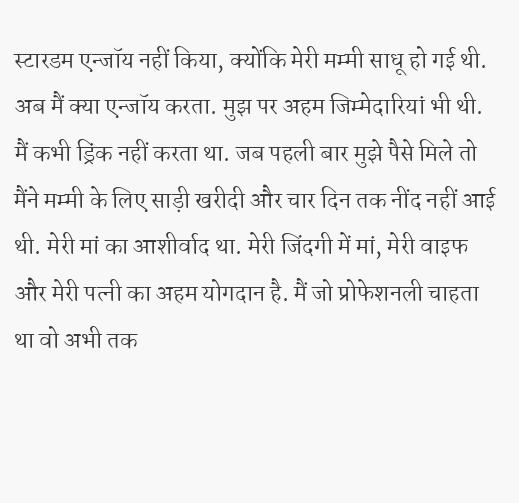स्टारडम एन्जॉय नहीं किया, क्योंकि मेरी मम्मी साधू हो गई थी. अब मैं क्या एन्जॉय करता. मुझ पर अहम जिम्मेदारियां भी थी. मैं कभी ड्रिंक नहीं करता था. जब पहली बार मुझे पैसे मिले तो मैंने मम्मी के लिए साड़ी खरीदी और चार दिन तक नींद नहीं आई थी. मेरी मां का आशीर्वाद था. मेरी जिंदगी में मां, मेरी वाइफ और मेरी पत्नी का अहम योगदान है. मैं जो प्रोफेशनली चाहता था वो अभी तक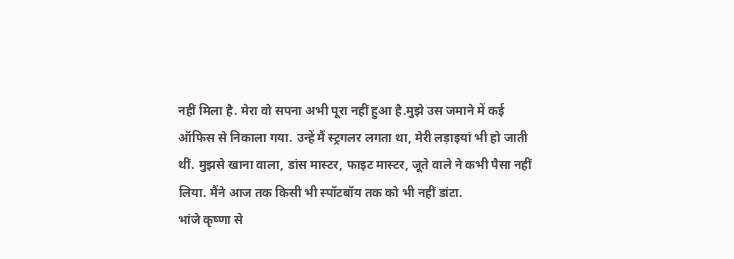नहीं मिला है. मेरा वो सपना अभी पूरा नहीं हुआ है.मुझे उस जमाने में कई ऑफिस से निकाला गया. उन्हें मैं स्ट्रगलर लगता था, मेरी लड़ाइयां भी हो जाती थीं. मुझसे खाना वाला, डांस मास्टर, फाइट मास्टर, जूते वाले ने कभी पैसा नहीं लिया. मैंने आज तक किसी भी स्पॉटबॉय तक को भी नहीं डांटा.
भांजे कृष्णा से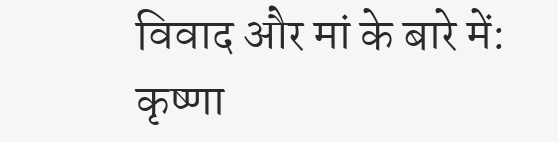विवाद और मां के बारे में: कृष्णा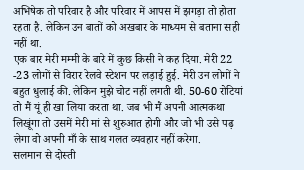अभिषेक तो परिवार है और परिवार में आपस में झगड़ा तो होता रहता है. लेकिन उन बातों को अखबार के माध्यम से बताना सही नहीं था.
एक बार मेरी मम्मी के बारे में कुछ किसी ने कह दिया. मेरी 22 -23 लोगों से विरार रेलवे स्टेशन पर लड़ाई हुई. मेरी उन लोगों ने बहुत धुलाई की. लेकिन मुझे चोट नहीं लगती थी. 50-60 रोटियां तो मैं यूं ही खा लिया करता था. जब भी मैं अपनी आत्मकथा लिखूंगा तो उसमें मेरी मां से शुरुआत होगी और जो भी उसे पढ़ लेगा वो अपनी माँ के साथ गलत व्यवहार नहीं करेगा.
सलमान से दोस्ती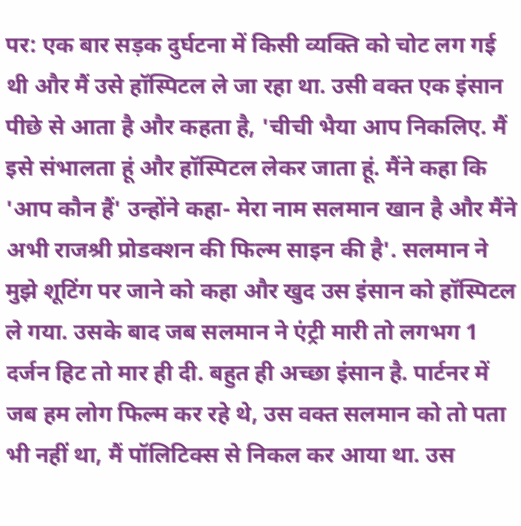पर: एक बार सड़क दुर्घटना में किसी व्यक्ति को चोट लग गई थी और मैं उसे हॉस्पिटल ले जा रहा था. उसी वक्त एक इंसान पीछे से आता है और कहता है, 'चीची भैया आप निकलिए. मैं इसे संभालता हूं और हॉस्पिटल लेकर जाता हूं. मैंने कहा कि 'आप कौन हैं' उन्होंने कहा- मेरा नाम सलमान खान है और मैंने अभी राजश्री प्रोडक्शन की फिल्म साइन की है'. सलमान ने मुझे शूटिंग पर जाने को कहा और खुद उस इंसान को हॉस्पिटल ले गया. उसके बाद जब सलमान ने एंट्री मारी तो लगभग 1 दर्जन हिट तो मार ही दी. बहुत ही अच्छा इंसान है. पार्टनर में जब हम लोग फिल्म कर रहे थे, उस वक्त सलमान को तो पता भी नहीं था, मैं पॉलिटिक्स से निकल कर आया था. उस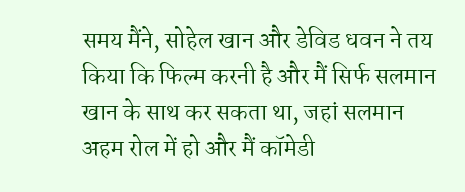समय मैंने, सोहेल खान और डेविड धवन ने तय किया कि फिल्म करनी है और मैं सिर्फ सलमान खान के साथ कर सकता था, जहां सलमान अहम रोल में हो और मैं कॉमेडी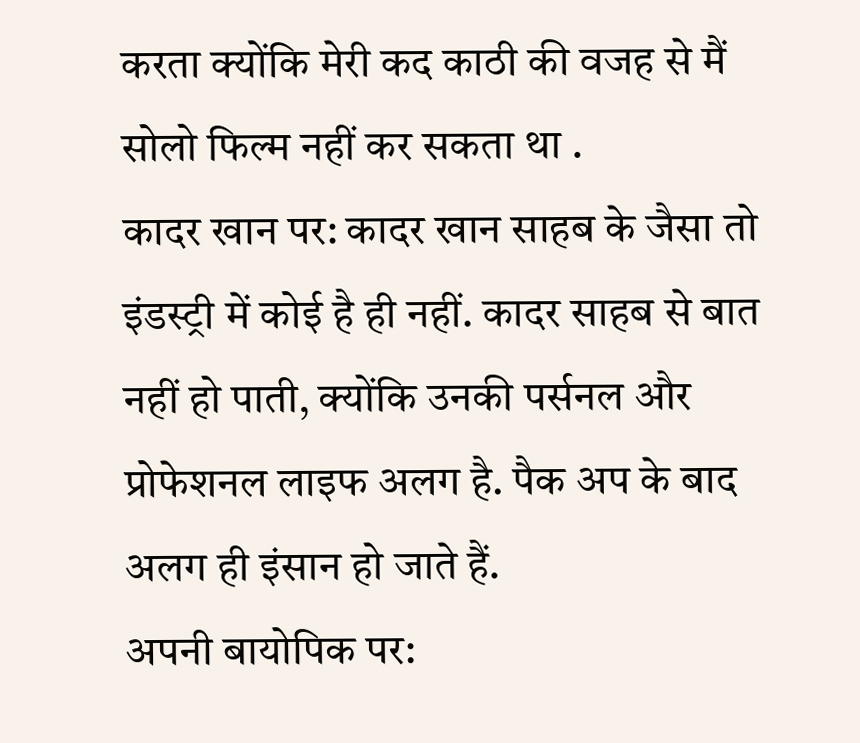करता क्योंकि मेरी कद काठी की वजह से मैं सोलो फिल्म नहीं कर सकता था .
कादर खान पर: कादर खान साहब के जैसा तो इंडस्ट्री में कोई है ही नहीं. कादर साहब से बात नहीं हो पाती, क्योंकि उनकी पर्सनल और प्रोफेशनल लाइफ अलग है. पैक अप के बाद अलग ही इंसान हो जाते हैं.
अपनी बायोपिक पर: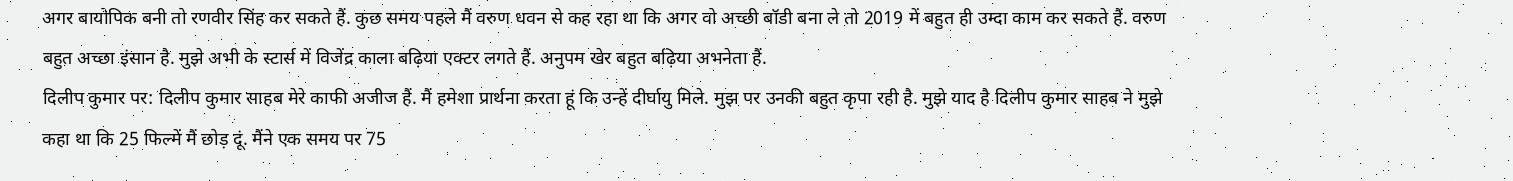अगर बायोपिक बनी तो रणवीर सिंह कर सकते हैं. कुछ समय पहले मैं वरुण धवन से कह रहा था कि अगर वो अच्छी बॉडी बना ले तो 2019 में बहुत ही उम्दा काम कर सकते हैं. वरुण बहुत अच्छा इंसान है. मुझे अभी के स्टार्स में विजेंद्र काला बढ़िया एक्टर लगते हैं. अनुपम खेर बहुत बढ़िया अभनेता हैं.
दिलीप कुमार पर: दिलीप कुमार साहब मेरे काफी अजीज हैं. मैं हमेशा प्रार्थना करता हूं कि उन्हें दीर्घायु मिले. मुझ पर उनकी बहुत कृपा रही है. मुझे याद है दिलीप कुमार साहब ने मुझे कहा था कि 25 फिल्में मैं छोड़ दूं. मैंने एक समय पर 75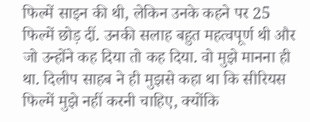फिल्में साइन की थी, लेकिन उनके कहने पर 25 फिल्में छोड़ दीं. उनकी सलाह बहुत महत्वपूर्ण थी और जो उन्होंने कह दिया तो कह दिया. वो मुझे मानना ही था. दिलीप साहब ने ही मुझसे कहा था कि सीरियस फिल्में मुझे नहीं करनी चाहिए, क्योंकि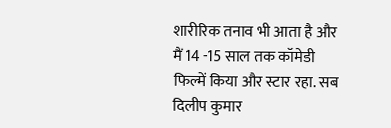शारीरिक तनाव भी आता है और मैं 14 -15 साल तक कॉमेडी फिल्में किया और स्टार रहा. सब दिलीप कुमार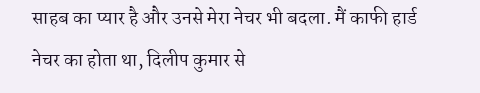साहब का प्यार है और उनसे मेरा नेचर भी बदला. मैं काफी हार्ड नेचर का होता था, दिलीप कुमार से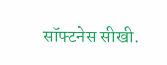सॉफ्टनेस सीखी.